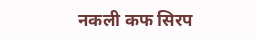नकली कफ सिरप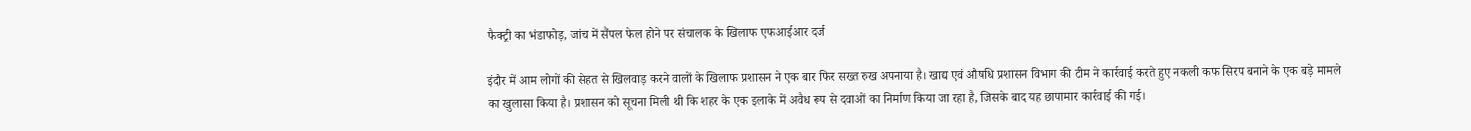फैक्ट्री का भंडाफोड़, जांच में सैंपल फेल होने पर संचालक के खिलाफ एफआईआर दर्ज

इंदौर में आम लोगों की सेहत से खिलवाड़ करने वालों के खिलाफ प्रशासन ने एक बार फिर सख्त रुख अपनाया है। खाद्य एवं औषधि प्रशासन विभाग की टीम ने कार्रवाई करते हुए नकली कफ सिरप बनाने के एक बड़े मामले का खुलासा किया है। प्रशासन को सूचना मिली थी कि शहर के एक इलाके में अवैध रूप से दवाओं का निर्माण किया जा रहा है, जिसके बाद यह छापामार कार्रवाई की गई।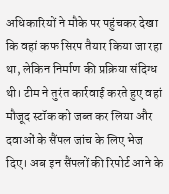अधिकारियों ने मौके पर पहुंचकर देखा कि वहां कफ सिरप तैयार किया जा रहा था, लेकिन निर्माण की प्रक्रिया संदिग्ध थी। टीम ने तुरंत कार्रवाई करते हुए वहां मौजूद स्टॉक को जब्त कर लिया और दवाओं के सैंपल जांच के लिए भेज दिए। अब इन सैंपलों की रिपोर्ट आने के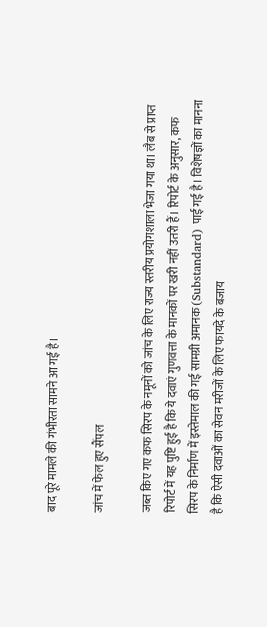बाद पूरे मामले की गंभीरता सामने आ गई है।

जांच में फेल हुए सैंपल

जब्त किए गए कफ सिरप के नमूनों को जांच के लिए राज्य स्तरीय प्रयोगशाला भेजा गया था। लैब से प्राप्त रिपोर्ट में यह पुष्टि हुई है कि ये दवाएं गुणवत्ता के मानकों पर खरी नहीं उतरी हैं। रिपोर्ट के अनुसार, कफ सिरप के निर्माण में इस्तेमाल की गई सामग्री अमानक (Substandard) पाई गई है। विशेषज्ञों का मानना है कि ऐसी दवाओं का सेवन मरीजों के लिए फायदे के बजाय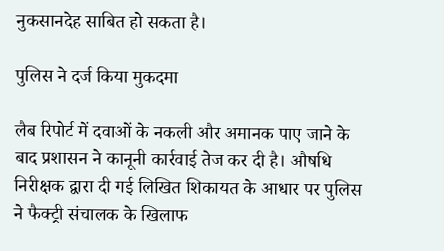नुकसानदेह साबित हो सकता है।

पुलिस ने दर्ज किया मुकदमा

लैब रिपोर्ट में दवाओं के नकली और अमानक पाए जाने के बाद प्रशासन ने कानूनी कार्रवाई तेज कर दी है। औषधि निरीक्षक द्वारा दी गई लिखित शिकायत के आधार पर पुलिस ने फैक्ट्री संचालक के खिलाफ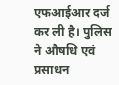एफआईआर दर्ज कर ली है। पुलिस ने औषधि एवं प्रसाधन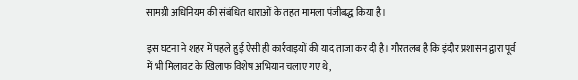सामग्री अधिनियम की संबंधित धाराओं के तहत मामला पंजीबद्ध किया है।

इस घटना ने शहर में पहले हुई ऐसी ही कार्रवाइयों की याद ताजा कर दी है। गौरतलब है कि इंदौर प्रशासन द्वारा पूर्व में भी मिलावट के खिलाफ विशेष अभियान चलाए गए थे,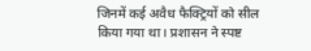जिनमें कई अवैध फैक्ट्रियों को सील किया गया था। प्रशासन ने स्पष्ट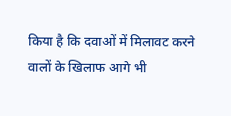किया है कि दवाओं में मिलावट करने वालों के खिलाफ आगे भी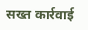सख्त कार्रवाई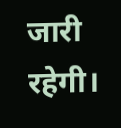जारी रहेगी।